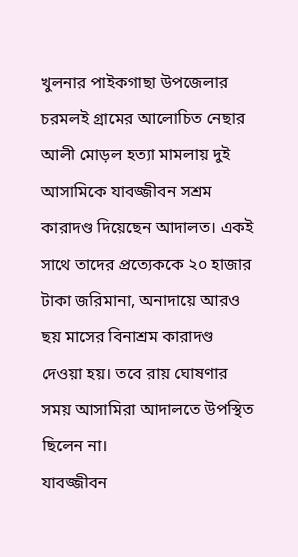খুলনার পাইকগাছা উপজেলার চরমলই গ্রামের আলোচিত নেছার আলী মোড়ল হত্যা মামলায় দুই আসামিকে যাবজ্জীবন সশ্রম কারাদণ্ড দিয়েছেন আদালত। একই সাথে তাদের প্রত্যেককে ২০ হাজার টাকা জরিমানা, অনাদায়ে আরও ছয় মাসের বিনাশ্রম কারাদণ্ড দেওয়া হয়। তবে রায় ঘোষণার সময় আসামিরা আদালতে উপস্থিত ছিলেন না।
যাবজ্জীবন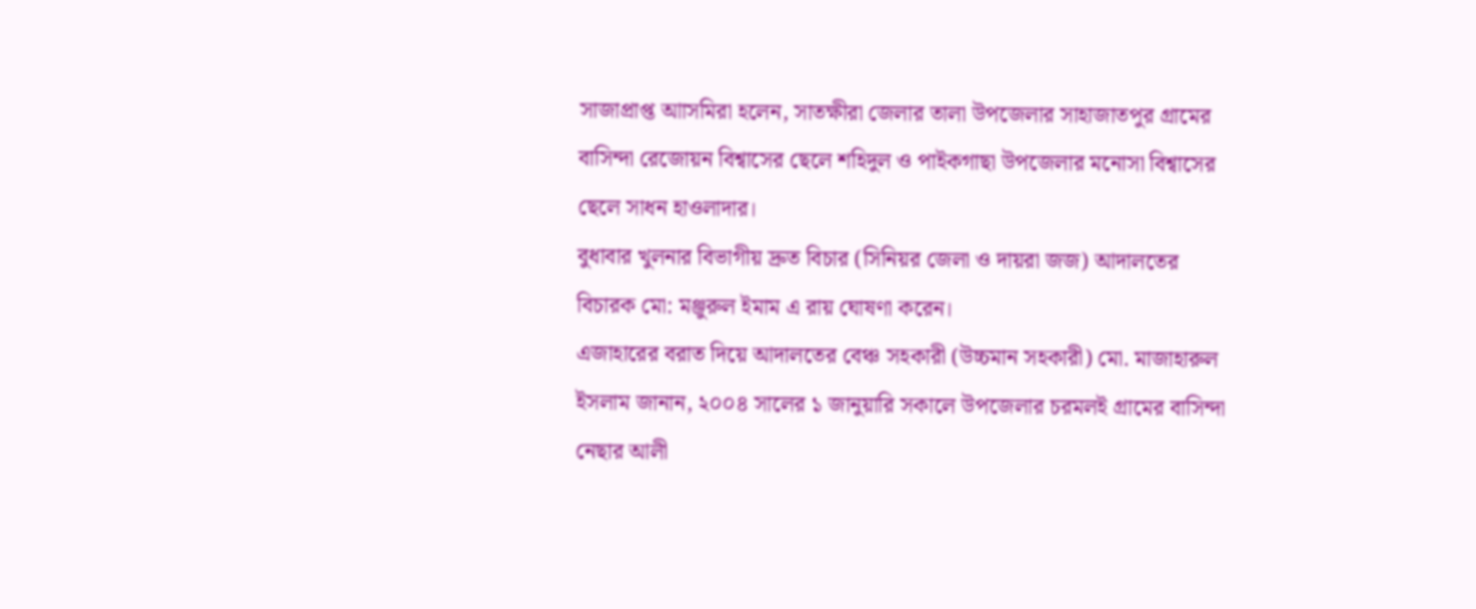সাজাপ্রাপ্ত আাসমিরা হলেন, সাতক্ষীরা জেলার তালা উপজেলার সাহাজাতপুর গ্রামের বাসিন্দা রেজোয়ন বিশ্বাসের ছেলে শহিদুল ও পাইকগাছা উপজেলার মনোসা বিশ্বাসের ছেলে সাধন হাওলাদার।
বুধাবার খুলনার বিভাগীয় দ্রুত বিচার (সিনিয়র জেলা ও দায়রা জজ) আদালতের বিচারক মো: মঞ্জুরুল ইমাম এ রায় ঘোষণা করেন।
এজাহারের বরাত দিয়ে আদালতের বেঞ্চ সহকারী (উচ্চমান সহকারী) মো. মাজাহারুল ইসলাম জানান, ২০০৪ সালের ১ জানুয়ারি সকালে উপজেলার চরমলই গ্রামের বাসিন্দা নেছার আলী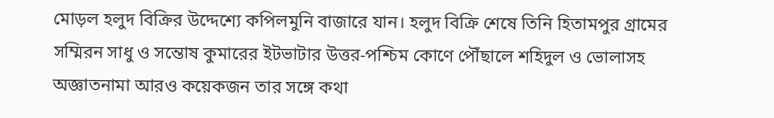মোড়ল হলুদ বিক্রির উদ্দেশ্যে কপিলমুনি বাজারে যান। হলুদ বিক্রি শেষে তিনি হিতামপুর গ্রামের সম্মিরন সাধু ও সন্তোষ কুমারের ইটভাটার উত্তর-পশ্চিম কোণে পৌঁছালে শহিদুল ও ভোলাসহ অজ্ঞাতনামা আরও কয়েকজন তার সঙ্গে কথা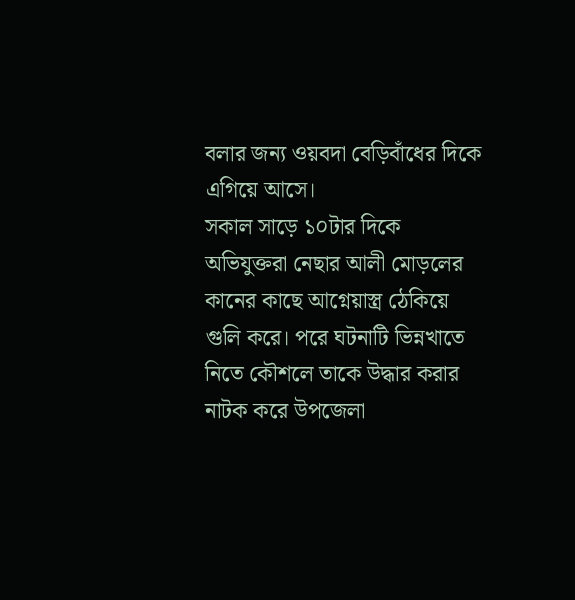বলার জন্য ওয়বদা বেড়িবাঁধের দিকে এগিয়ে আসে।
সকাল সাড়ে ১০টার দিকে অভিযুক্তরা নেছার আলী মোড়লের কানের কাছে আগ্নেয়াস্ত্র ঠেকিয়ে গুলি করে। পরে ঘটনাটি ভিন্নখাতে নিতে কৌশলে তাকে উদ্ধার করার নাটক করে উপজেলা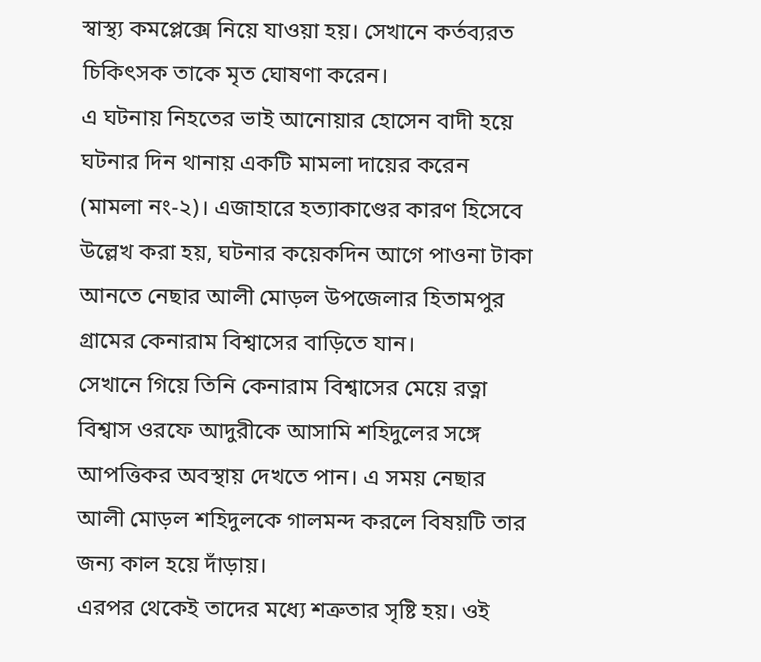স্বাস্থ্য কমপ্লেক্সে নিয়ে যাওয়া হয়। সেখানে কর্তব্যরত চিকিৎসক তাকে মৃত ঘোষণা করেন।
এ ঘটনায় নিহতের ভাই আনোয়ার হোসেন বাদী হয়ে ঘটনার দিন থানায় একটি মামলা দায়ের করেন (মামলা নং-২)। এজাহারে হত্যাকাণ্ডের কারণ হিসেবে উল্লেখ করা হয়, ঘটনার কয়েকদিন আগে পাওনা টাকা আনতে নেছার আলী মোড়ল উপজেলার হিতামপুর গ্রামের কেনারাম বিশ্বাসের বাড়িতে যান।
সেখানে গিয়ে তিনি কেনারাম বিশ্বাসের মেয়ে রত্না বিশ্বাস ওরফে আদুরীকে আসামি শহিদুলের সঙ্গে আপত্তিকর অবস্থায় দেখতে পান। এ সময় নেছার আলী মোড়ল শহিদুলকে গালমন্দ করলে বিষয়টি তার জন্য কাল হয়ে দাঁড়ায়।
এরপর থেকেই তাদের মধ্যে শত্রুতার সৃষ্টি হয়। ওই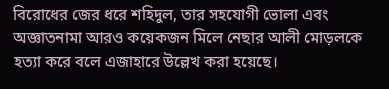বিরোধের জের ধরে শহিদুল, তার সহযোগী ভোলা এবং অজ্ঞাতনামা আরও কয়েকজন মিলে নেছার আলী মোড়লকে হত্যা করে বলে এজাহারে উল্লেখ করা হয়েছে।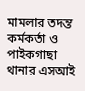মামলার তদন্ত কর্মকর্তা ও পাইকগাছা থানার এসআই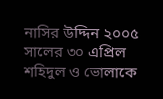নাসির উদ্দিন ২০০৫ সালের ৩০ এপ্রিল শহিদুল ও ভোলাকে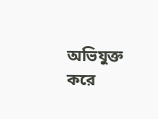অভিযুক্ত করে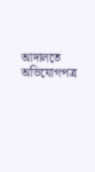আদালতে অভিযোগপত্র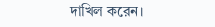দাখিল করেন।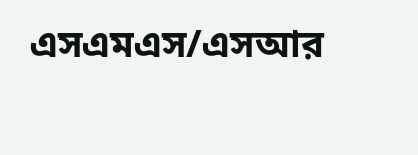এসএমএস/এসআর